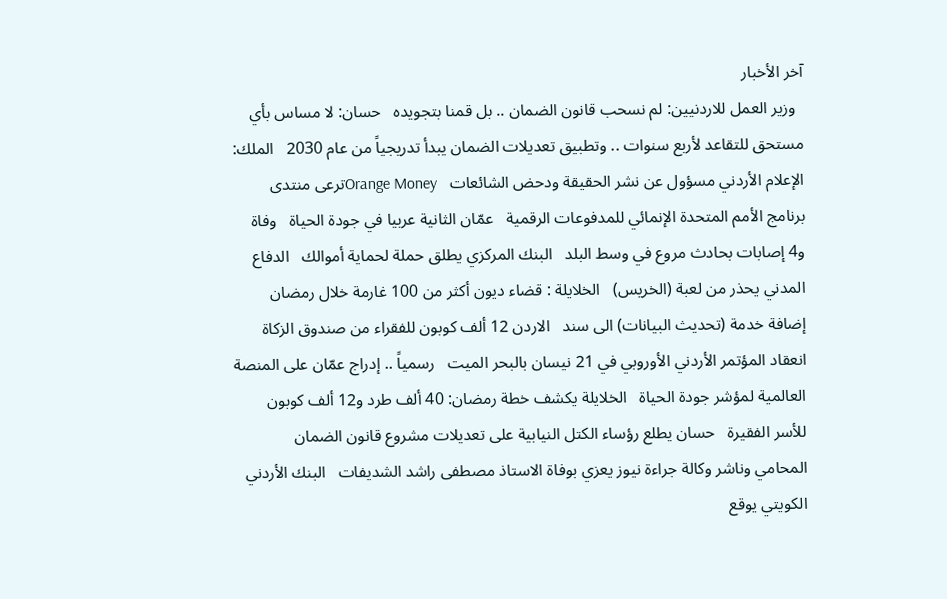آخر الأخبار
  وزير العمل للاردنيين: لم نسحب قانون الضمان .. بل قمنا بتجويده   حسان: لا مساس بأي مستحق للتقاعد لأربع سنوات .. وتطبيق تعديلات الضمان يبدأ تدريجياً من عام 2030   الملك: الإعلام الأردني مسؤول عن نشر الحقيقة ودحض الشائعات   Orange Moneyترعى منتدى برنامج الأمم المتحدة الإنمائي للمدفوعات الرقمية   عمّان الثانية عربيا في جودة الحياة   وفاة و4 إصابات بحادث مروع في وسط البلد   البنك المركزي يطلق حملة لحماية أموالك   الدفاع المدني يحذر من لعبة (الخريس)   الخلايلة : قضاء ديون أكثر من 100 غارمة خلال رمضان   إضافة خدمة (تحديث البيانات) الى سند   الاردن 12 ألف كوبون للفقراء من صندوق الزكاة   انعقاد المؤتمر الأردني الأوروبي في 21 نيسان بالبحر الميت   رسمياً .. إدراج عمّان على المنصة العالمية لمؤشر جودة الحياة   الخلايلة يكشف خطة رمضان: 40 ألف طرد و12 ألف كوبون للأسر الفقيرة   حسان يطلع رؤساء الكتل النيابية على تعديلات مشروع قانون الضمان   المحامي وناشر وكالة جراءة نيوز يعزي بوفاة الاستاذ مصطفى راشد الشديفات   البنك الأردني الكويتي يوقع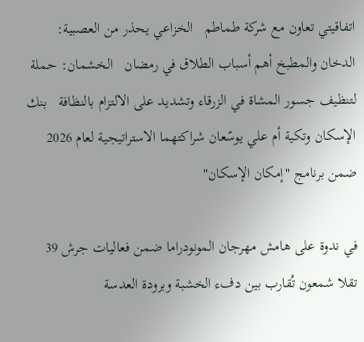اتفاقيتي تعاون مع شركة طماطم   الخزاعي يحذر من العصبية: الدخان والمطبخ أهم أسباب الطلاق في رمضان   الخشمان: حملة لتنظيف جسور المشاة في الزرقاء وتشديد على الالتزام بالنظافة   بنك الإسكان وتكية أم علي يوسّعان شراكتهما الاستراتيجية لعام 2026 ضمن برنامج "إمكان الإسكان"

في ندوة على هامش مهرجان المونودراما ضمن فعاليات جرش 39 تقلا شمعون تُقارب بين دفء الخشبة وبرودة العدسة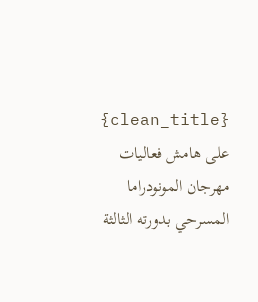{clean_title}
على هامش فعاليات مهرجان المونودراما المسرحي بدورته الثالثة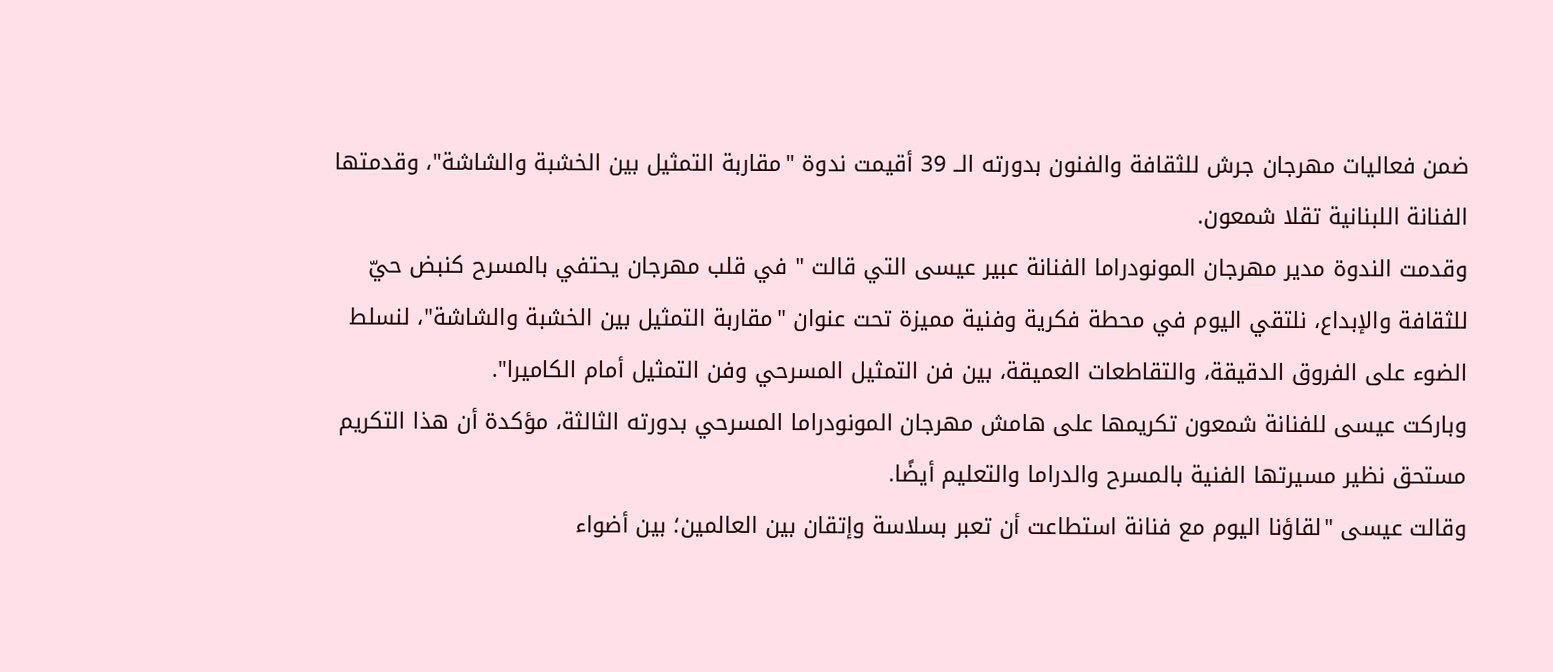ضمن فعاليات مهرجان جرش للثقافة والفنون بدورته الــ 39 أقيمت ندوة "مقاربة التمثيل بين الخشبة والشاشة"، وقدمتها الفنانة اللبنانية تقلا شمعون.
وقدمت الندوة مدير مهرجان المونودراما الفنانة عبير عيسى التي قالت " في قلب مهرجان يحتفي بالمسرح كنبض حيّ للثقافة والإبداع، نلتقي اليوم في محطة فكرية وفنية مميزة تحت عنوان "مقاربة التمثيل بين الخشبة والشاشة"، لنسلط الضوء على الفروق الدقيقة، والتقاطعات العميقة، بين فن التمثيل المسرحي وفن التمثيل أمام الكاميرا".
وباركت عيسى للفنانة شمعون تكريمها على هامش مهرجان المونودراما المسرحي بدورته الثالثة، مؤكدة أن هذا التكريم مستحق نظير مسيرتها الفنية بالمسرح والدراما والتعليم أيضًا.
وقالت عيسى "لقاؤنا اليوم مع فنانة استطاعت أن تعبر بسلاسة وإتقان بين العالمين؛ بين أضواء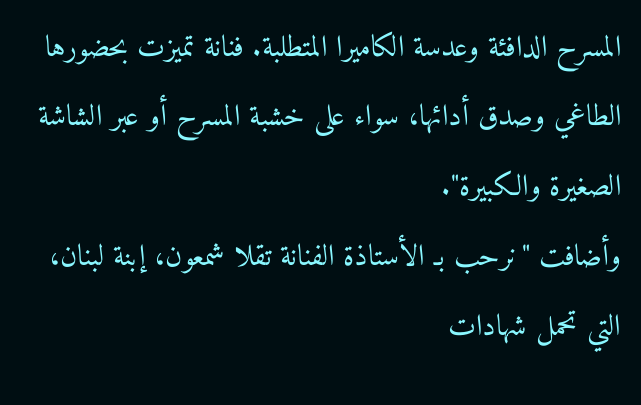المسرح الدافئة وعدسة الكاميرا المتطلبة. فنانة تميزت بحضورها الطاغي وصدق أدائها، سواء على خشبة المسرح أو عبر الشاشة الصغيرة والكبيرة".
وأضافت "نرحب بـ الأستاذة الفنانة تقلا شمعون، إبنة لبنان، التي تحمل شهادات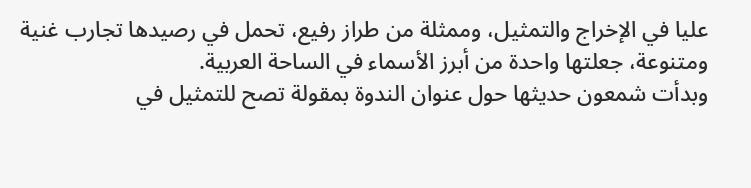عليا في الإخراج والتمثيل، وممثلة من طراز رفيع، تحمل في رصيدها تجارب غنية ومتنوعة، جعلتها واحدة من أبرز الأسماء في الساحة العربية.
وبدأت شمعون حديثها حول عنوان الندوة بمقولة تصح للتمثيل في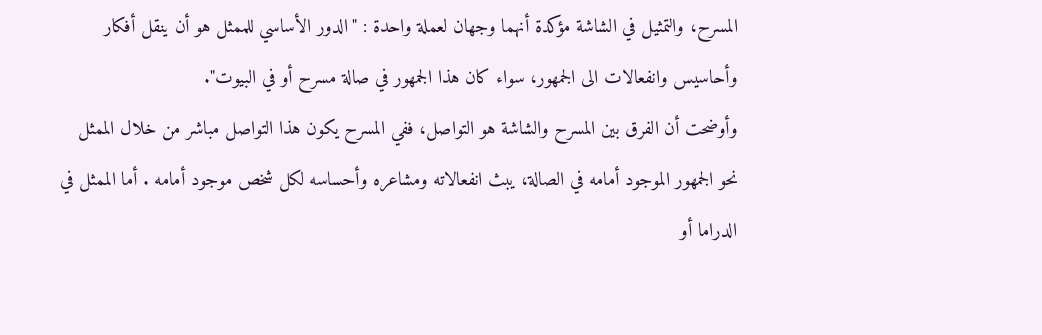المسرح، والتمثيل في الشاشة مؤكدة أنهما وجهان لعملة واحدة : "الدور الأساسي للممثل هو أن ينقل أفكار وأحاسيس وانفعالات الى الجمهور، سواء كان هذا الجمهور في صالة مسرح أو في البيوت".
وأوضحت أن الفرق بين المسرح والشاشة هو التواصل، ففي المسرح يكون هذا التواصل مباشر من خلال الممثل نحو الجمهور الموجود أمامه في الصالة، يبث انفعالاته ومشاعره وأحساسه لكل شخص موجود أمامه . أما الممثل في الدراما أو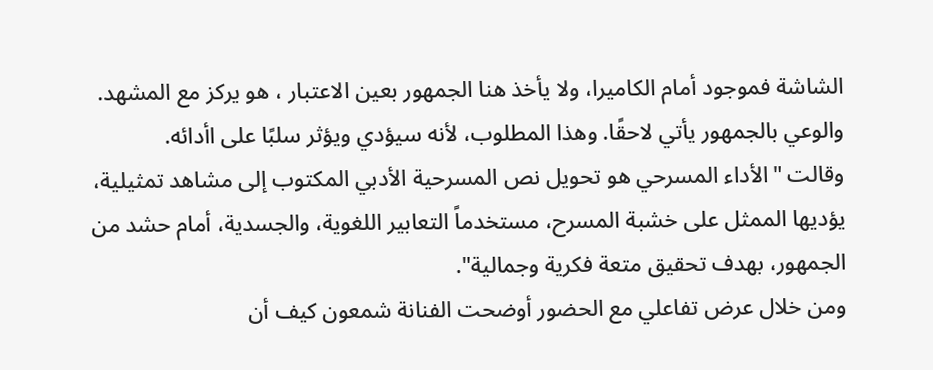الشاشة فموجود أمام الكاميرا، ولا يأخذ هنا الجمهور بعين الاعتبار ، هو يركز مع المشهد. والوعي بالجمهور يأتي لاحقًا. وهذا المطلوب، لأنه سيؤدي ويؤثر سلبًا على اأدائه.
وقالت "الأداء المسرحي هو تحويل نص المسرحية الأدبي المكتوب إلى مشاهد تمثيلية، يؤديها الممثل على خشبة المسرح، مستخدماً التعابير اللغوية، والجسدية، أمام حشد من الجمهور، بهدف تحقيق متعة فكرية وجمالية".
ومن خلال عرض تفاعلي مع الحضور أوضحت الفنانة شمعون كيف أن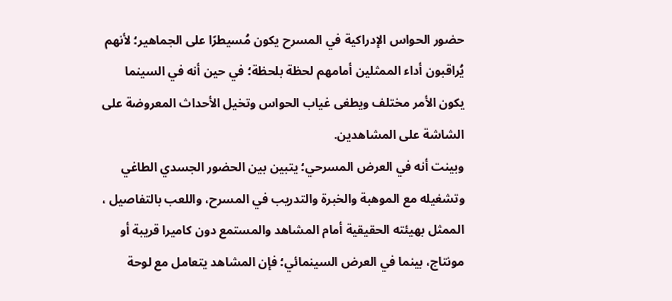حضور الحواس الإدراكية في المسرح يكون مُسيطرًا على الجماهير؛ لأنهم يُراقبون أداء الممثلين أمامهم لحظة بلحظة؛ في حين أنه في السينما يكون الأمر مختلف ويطغى غياب الحواس وتخيل الأحداث المعروضة على الشاشة على المشاهدين.
وبينت أنه في العرض المسرحي؛ يتبين بين الحضور الجسدي الطاغي وتشغيله مع الموهبة والخبرة والتدريب في المسرح، واللعب بالتفاصيل ، الممثل بهيئته الحقيقية أمام المشاهد والمستمع دون كاميرا قريبة أو مونتاج، بينما في العرض السينمائي؛ فإن المشاهد يتعامل مع لوحة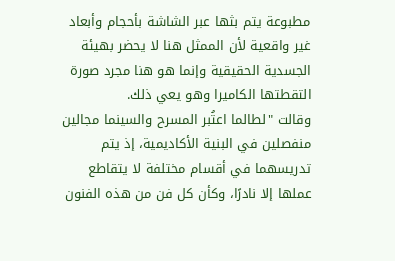مطبوعة يتم بثها عبر الشاشة بأحجام وأبعاد غير واقعية لأن الممثل هنا لا يحضر بهيئة الجسدية الحقيقية وإنما هو هنا مجرد صورة التقطتها الكاميرا وهو يعي ذلك.
وقالت "لطالما اعتُبر المسرح والسينما مجالين منفصلين في البنية الأكاديمية، إذ يتم تدريسهما في أقسام مختلفة لا يتقاطع عملها إلا نادرًا، وكأن كل فن من هذه الفنون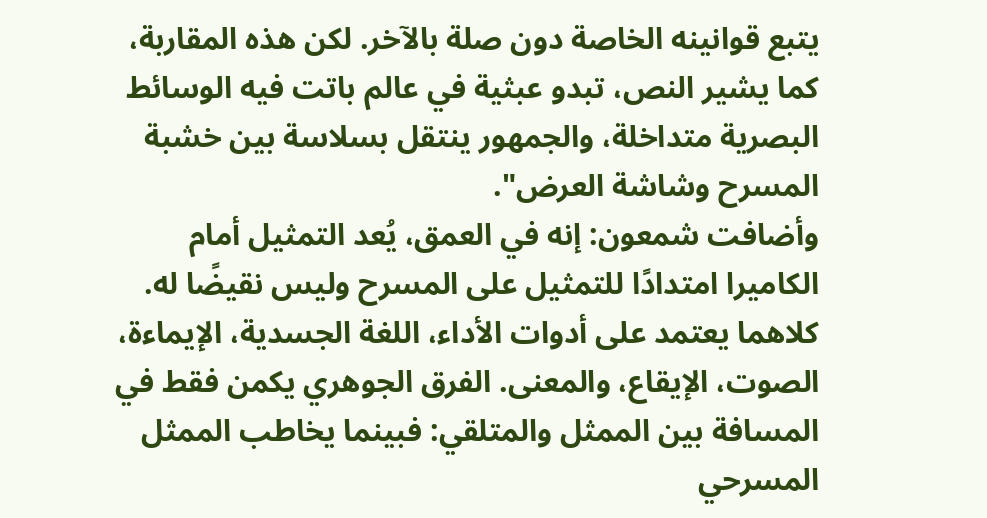يتبع قوانينه الخاصة دون صلة بالآخر. لكن هذه المقاربة، كما يشير النص، تبدو عبثية في عالم باتت فيه الوسائط البصرية متداخلة، والجمهور ينتقل بسلاسة بين خشبة المسرح وشاشة العرض".
وأضافت شمعون: إنه في العمق، يُعد التمثيل أمام الكاميرا امتدادًا للتمثيل على المسرح وليس نقيضًا له. كلاهما يعتمد على أدوات الأداء، اللغة الجسدية، الإيماءة، الصوت، الإيقاع، والمعنى. الفرق الجوهري يكمن فقط في المسافة بين الممثل والمتلقي: فبينما يخاطب الممثل المسرحي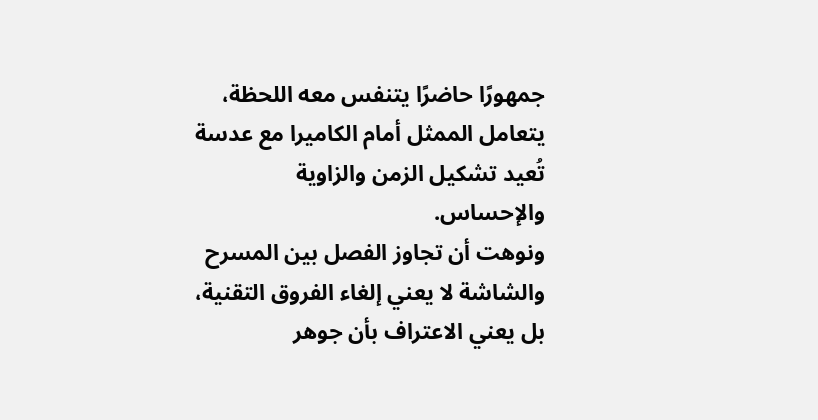جمهورًا حاضرًا يتنفس معه اللحظة، يتعامل الممثل أمام الكاميرا مع عدسة تُعيد تشكيل الزمن والزاوية والإحساس.
ونوهت أن تجاوز الفصل بين المسرح والشاشة لا يعني إلغاء الفروق التقنية، بل يعني الاعتراف بأن جوهر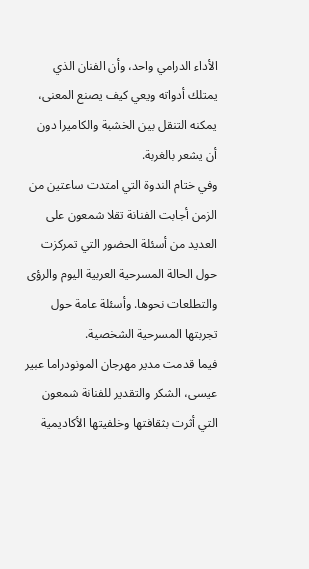الأداء الدرامي واحد، وأن الفنان الذي يمتلك أدواته ويعي كيف يصنع المعنى، يمكنه التنقل بين الخشبة والكاميرا دون أن يشعر بالغربة.
وفي ختام الندوة التي امتدت ساعتين من الزمن أجابت الفنانة تقلا شمعون على العديد من أسئلة الحضور التي تمركزت حول الحالة المسرحية العربية اليوم والرؤى والتطلعات نحوها. وأسئلة عامة حول تجربتها المسرحية الشخصية.
فيما قدمت مدير مهرجان المونودراما عبير عيسى، الشكر والتقدير للفنانة شمعون التي أثرت بثقافتها وخلفيتها الأكاديمية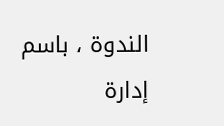الندوة ، باسم إدارة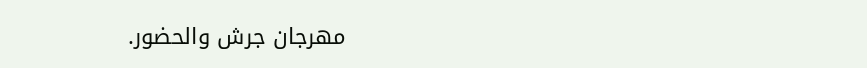مهرجان جرش والحضور.